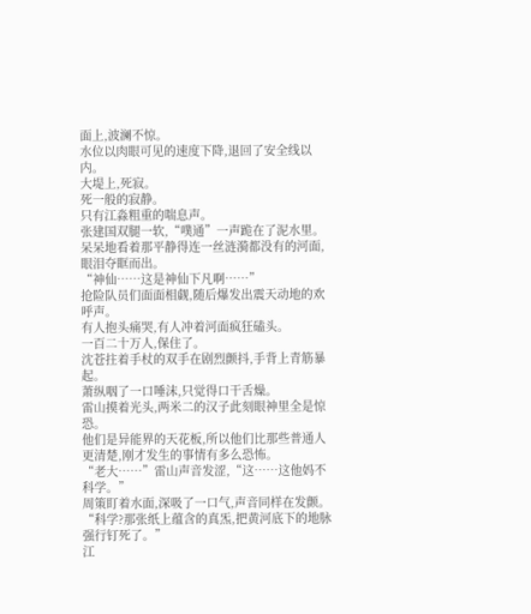面上,波澜不惊。
水位以肉眼可见的速度下降,退回了安全线以内。
大堤上,死寂。
死一般的寂静。
只有江淼粗重的喘息声。
张建国双腿一软,“噗通”一声跪在了泥水里。
呆呆地看着那平静得连一丝涟漪都没有的河面,眼泪夺眶而出。
“神仙……这是神仙下凡啊……”
抢险队员们面面相觑,随后爆发出震天动地的欢呼声。
有人抱头痛哭,有人冲着河面疯狂磕头。
一百二十万人,保住了。
沈苍拄着手杖的双手在剧烈颤抖,手背上青筋暴起。
萧纵咽了一口唾沫,只觉得口干舌燥。
雷山摸着光头,两米二的汉子此刻眼神里全是惊恐。
他们是异能界的天花板,所以他们比那些普通人更清楚,刚才发生的事情有多么恐怖。
“老大……”雷山声音发涩,“这……这他妈不科学。”
周策盯着水面,深吸了一口气,声音同样在发颤。
“科学?那张纸上蕴含的真炁,把黄河底下的地脉强行钉死了。”
江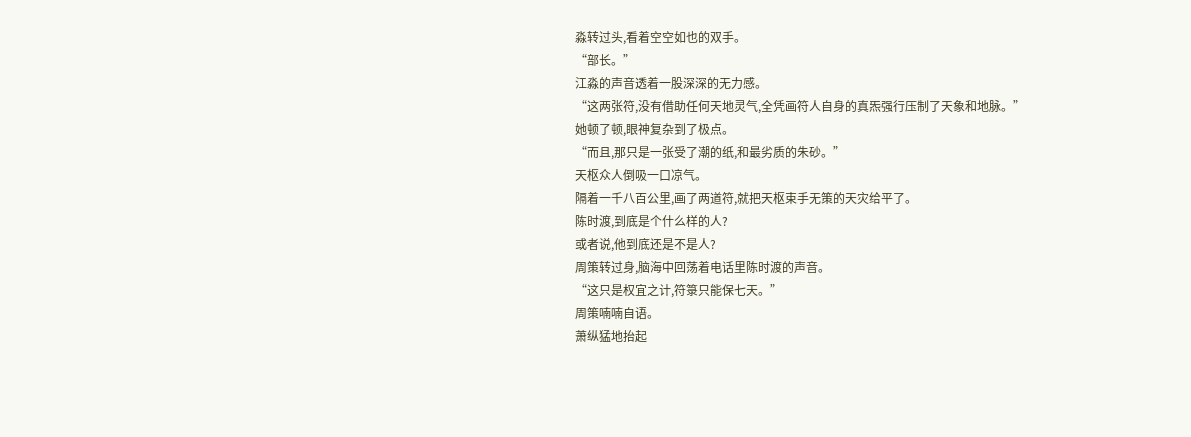淼转过头,看着空空如也的双手。
“部长。”
江淼的声音透着一股深深的无力感。
“这两张符,没有借助任何天地灵气,全凭画符人自身的真炁强行压制了天象和地脉。”
她顿了顿,眼神复杂到了极点。
“而且,那只是一张受了潮的纸,和最劣质的朱砂。”
天枢众人倒吸一口凉气。
隔着一千八百公里,画了两道符,就把天枢束手无策的天灾给平了。
陈时渡,到底是个什么样的人?
或者说,他到底还是不是人?
周策转过身,脑海中回荡着电话里陈时渡的声音。
“这只是权宜之计,符箓只能保七天。”
周策喃喃自语。
萧纵猛地抬起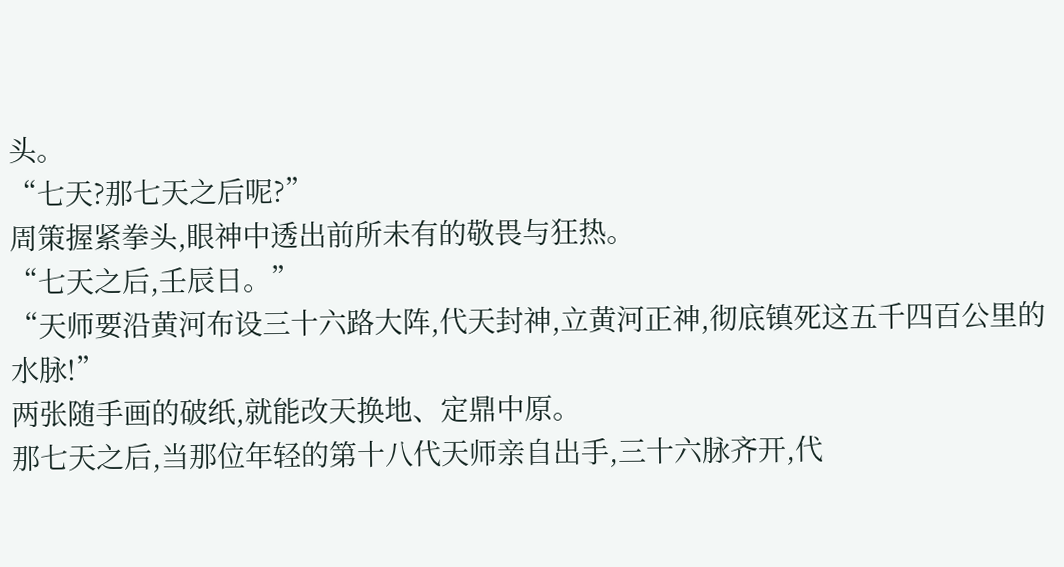头。
“七天?那七天之后呢?”
周策握紧拳头,眼神中透出前所未有的敬畏与狂热。
“七天之后,壬辰日。”
“天师要沿黄河布设三十六路大阵,代天封神,立黄河正神,彻底镇死这五千四百公里的水脉!”
两张随手画的破纸,就能改天换地、定鼎中原。
那七天之后,当那位年轻的第十八代天师亲自出手,三十六脉齐开,代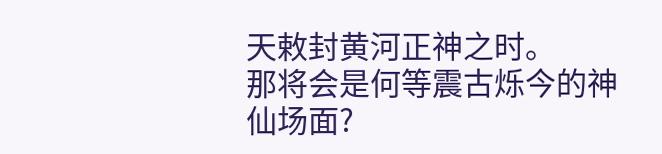天敕封黄河正神之时。
那将会是何等震古烁今的神仙场面?